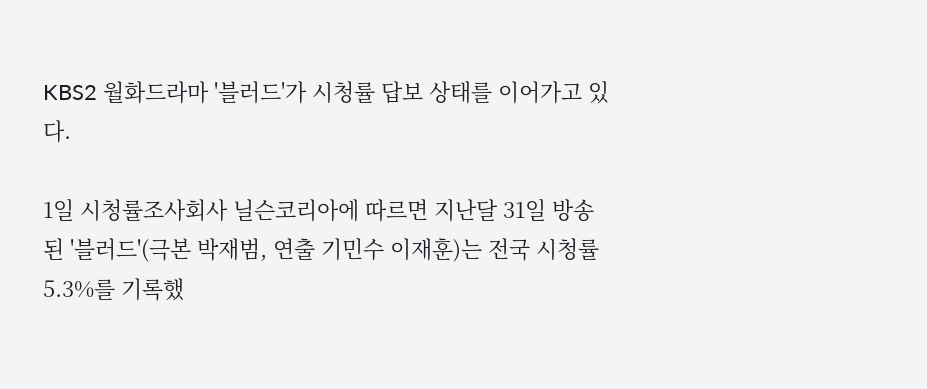KBS2 월화드라마 '블러드'가 시청률 답보 상태를 이어가고 있다.

1일 시청률조사회사 닐슨코리아에 따르면 지난달 31일 방송된 '블러드'(극본 박재범, 연출 기민수 이재훈)는 전국 시청률 5.3%를 기록했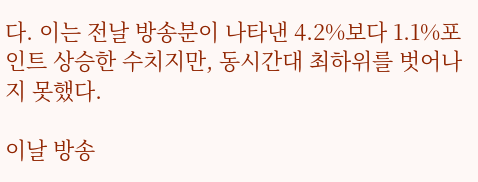다. 이는 전날 방송분이 나타낸 4.2%보다 1.1%포인트 상승한 수치지만, 동시간대 최하위를 벗어나지 못했다.

이날 방송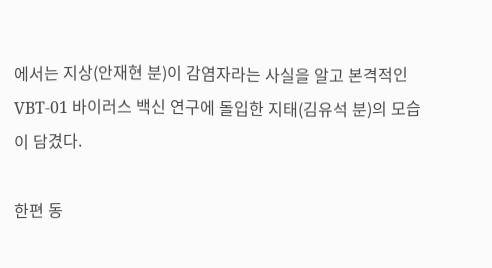에서는 지상(안재현 분)이 감염자라는 사실을 알고 본격적인 VBT-01 바이러스 백신 연구에 돌입한 지태(김유석 분)의 모습이 담겼다.

한편 동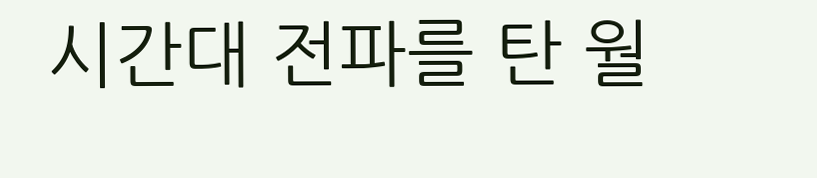시간대 전파를 탄 월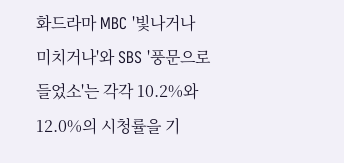화드라마 MBC '빛나거나 미치거나'와 SBS '풍문으로 들었소'는 각각 10.2%와 12.0%의 시청률을 기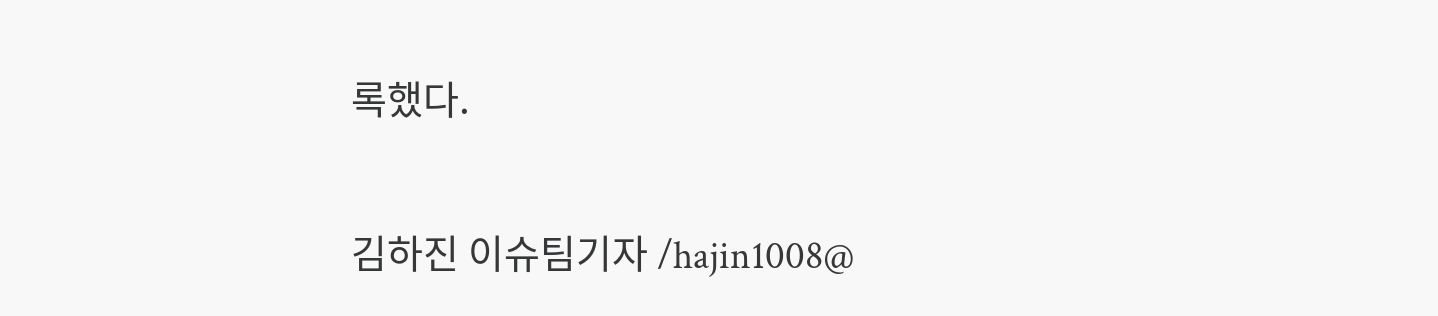록했다.

김하진 이슈팀기자 /hajin1008@